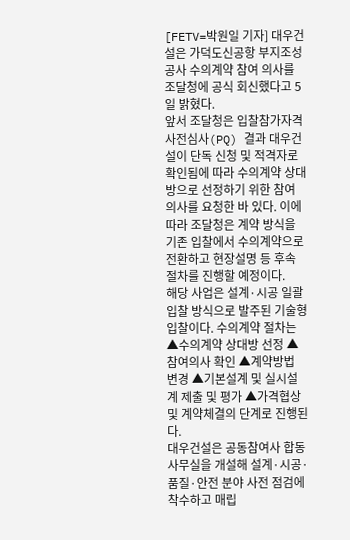[FETV=박원일 기자] 대우건설은 가덕도신공항 부지조성공사 수의계약 참여 의사를 조달청에 공식 회신했다고 5일 밝혔다.
앞서 조달청은 입찰참가자격 사전심사(PQ) 결과 대우건설이 단독 신청 및 적격자로 확인됨에 따라 수의계약 상대방으로 선정하기 위한 참여 의사를 요청한 바 있다. 이에 따라 조달청은 계약 방식을 기존 입찰에서 수의계약으로 전환하고 현장설명 등 후속 절차를 진행할 예정이다.
해당 사업은 설계·시공 일괄입찰 방식으로 발주된 기술형 입찰이다. 수의계약 절차는 ▲수의계약 상대방 선정 ▲참여의사 확인 ▲계약방법 변경 ▲기본설계 및 실시설계 제출 및 평가 ▲가격협상 및 계약체결의 단계로 진행된다.
대우건설은 공동참여사 합동사무실을 개설해 설계·시공·품질·안전 분야 사전 점검에 착수하고 매립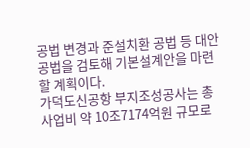공법 변경과 준설치환 공법 등 대안 공법을 검토해 기본설계안을 마련할 계획이다.
가덕도신공항 부지조성공사는 총 사업비 약 10조7174억원 규모로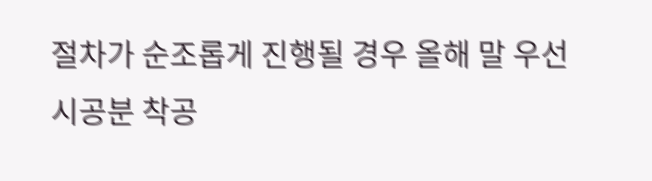절차가 순조롭게 진행될 경우 올해 말 우선 시공분 착공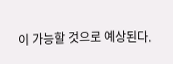이 가능할 것으로 예상된다.